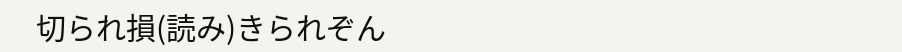切られ損(読み)きられぞん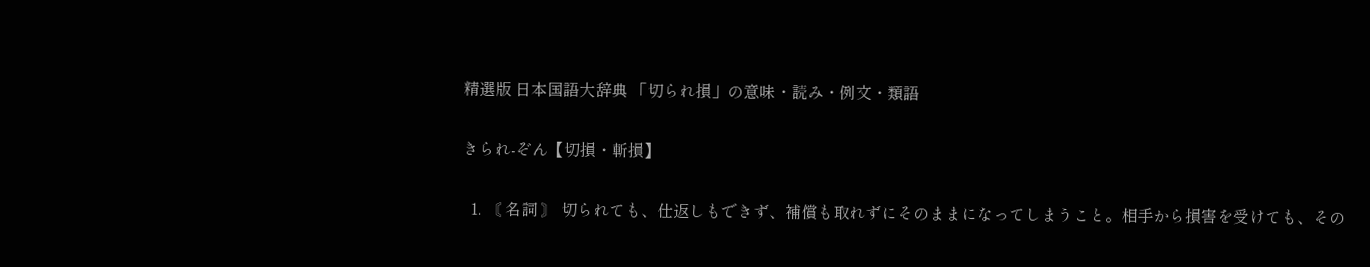精選版 日本国語大辞典 「切られ損」の意味・読み・例文・類語

きられ‐ぞん【切損・斬損】

  1. 〘 名詞 〙 切られても、仕返しもできず、補償も取れずにそのままになってしまうこと。相手から損害を受けても、その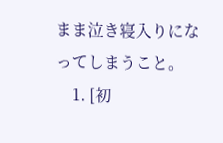まま泣き寝入りになってしまうこと。
    1. [初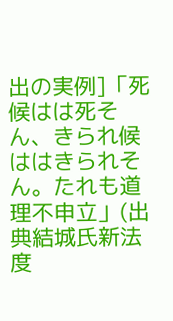出の実例]「死候はは死そん、きられ候ははきられそん。たれも道理不申立」(出典結城氏新法度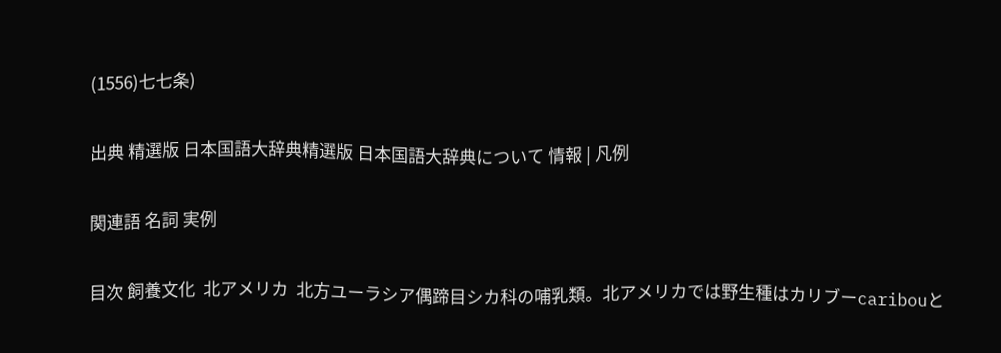(1556)七七条)

出典 精選版 日本国語大辞典精選版 日本国語大辞典について 情報 | 凡例

関連語 名詞 実例

目次 飼養文化  北アメリカ  北方ユーラシア偶蹄目シカ科の哺乳類。北アメリカでは野生種はカリブーcaribouと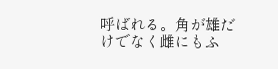呼ばれる。角が雄だけでなく雌にもふ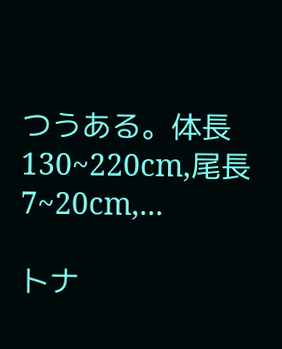つうある。体長130~220cm,尾長7~20cm,...

トナ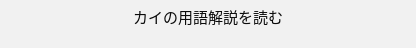カイの用語解説を読む